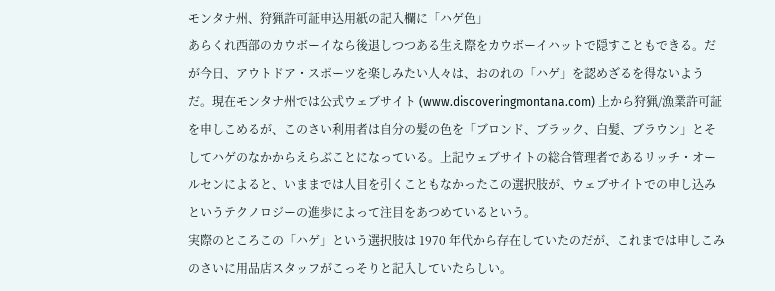モンタナ州、狩猟許可証申込用紙の記入欄に「ハゲ色」
あらくれ西部のカウボーイなら後退しつつある生え際をカウボーイハットで隠すこともできる。だが今日、アウトドア・スポーツを楽しみたい人々は、おのれの「ハゲ」を認めざるを得ないようだ。現在モンタナ州では公式ウェブサイト (www.discoveringmontana.com) 上から狩猟/漁業許可証を申しこめるが、このさい利用者は自分の髪の色を「ブロンド、ブラック、白髪、ブラウン」とそしてハゲのなかからえらぶことになっている。上記ウェブサイトの総合管理者であるリッチ・オールセンによると、いままでは人目を引くこともなかったこの選択肢が、ウェブサイトでの申し込みというテクノロジーの進歩によって注目をあつめているという。
実際のところこの「ハゲ」という選択肢は 1970 年代から存在していたのだが、これまでは申しこみのさいに用品店スタッフがこっそりと記入していたらしい。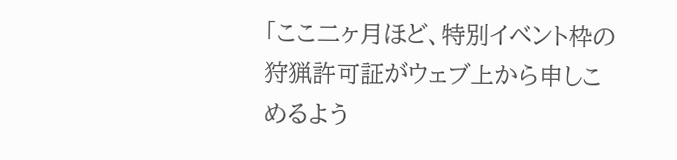「ここ二ヶ月ほど、特別イベント枠の狩猟許可証がウェブ上から申しこめるよう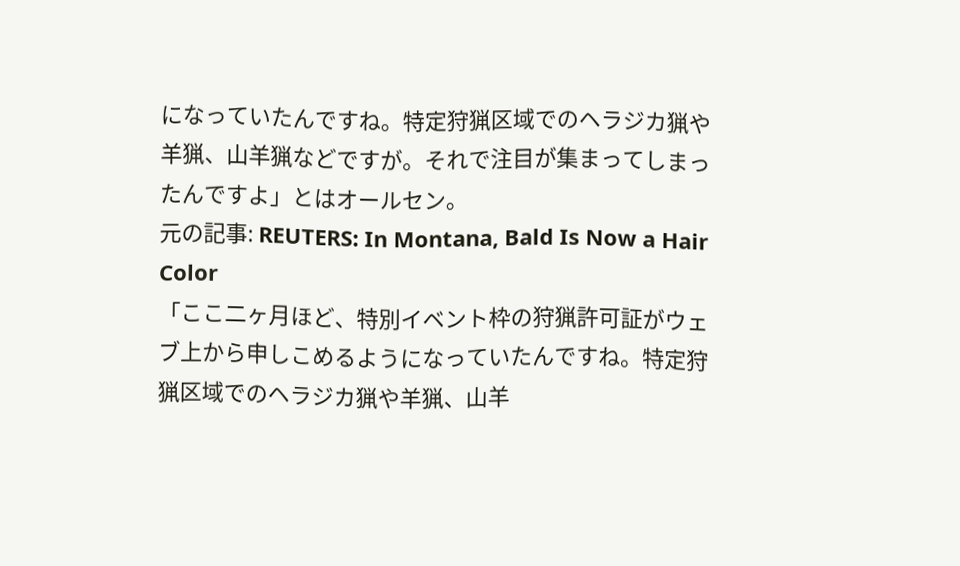になっていたんですね。特定狩猟区域でのヘラジカ猟や羊猟、山羊猟などですが。それで注目が集まってしまったんですよ」とはオールセン。
元の記事: REUTERS: In Montana, Bald Is Now a Hair Color
「ここ二ヶ月ほど、特別イベント枠の狩猟許可証がウェブ上から申しこめるようになっていたんですね。特定狩猟区域でのヘラジカ猟や羊猟、山羊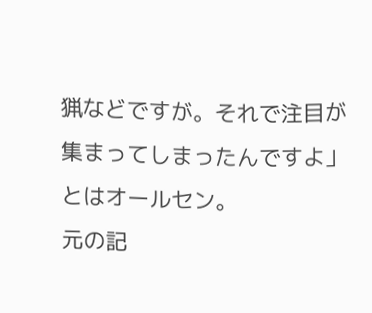猟などですが。それで注目が集まってしまったんですよ」とはオールセン。
元の記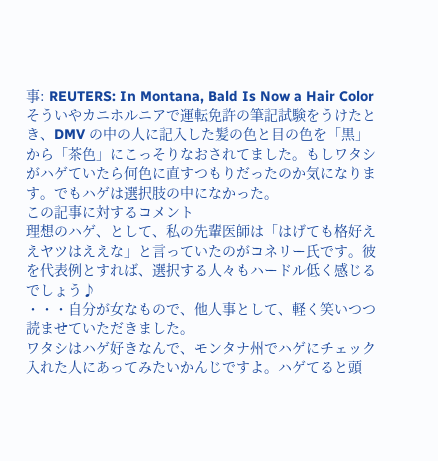事: REUTERS: In Montana, Bald Is Now a Hair Color
そういやカニホルニアで運転免許の筆記試験をうけたとき、DMV の中の人に記入した髪の色と目の色を「黒」から「茶色」にこっそりなおされてました。もしワタシがハゲていたら何色に直すつもりだったのか気になります。でもハゲは選択肢の中になかった。
この記事に対するコメント
理想のハゲ、として、私の先輩医師は「はげても格好ええヤツはええな」と言っていたのがコネリー氏です。彼を代表例とすれば、選択する人々もハードル低く感じるでしょう♪
・・・自分が女なもので、他人事として、軽く笑いつつ読ませていただきました。
ワタシはハゲ好きなんで、モンタナ州でハゲにチェック入れた人にあってみたいかんじですよ。ハゲてると頭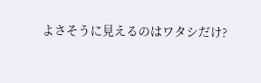よさそうに見えるのはワタシだけ?